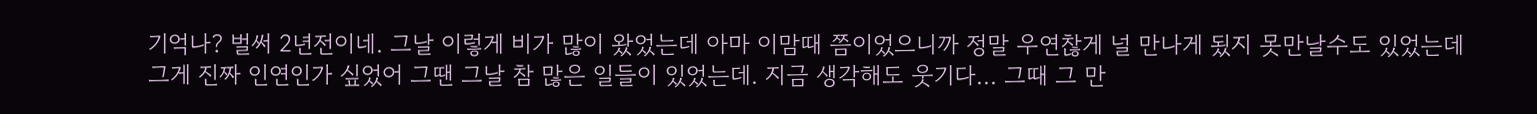기억나? 벌써 2년전이네. 그날 이렇게 비가 많이 왔었는데 아마 이맘때 쯤이었으니까 정말 우연찮게 널 만나게 됬지 못만날수도 있었는데 그게 진짜 인연인가 싶었어 그땐 그날 참 많은 일들이 있었는데. 지금 생각해도 웃기다... 그때 그 만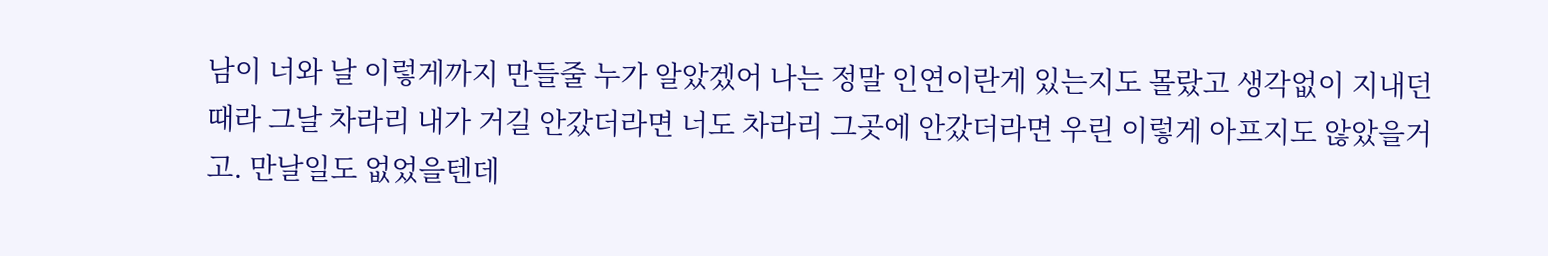남이 너와 날 이렇게까지 만들줄 누가 알았겠어 나는 정말 인연이란게 있는지도 몰랐고 생각없이 지내던 때라 그날 차라리 내가 거길 안갔더라면 너도 차라리 그곳에 안갔더라면 우린 이렇게 아프지도 않았을거고. 만날일도 없었을텐데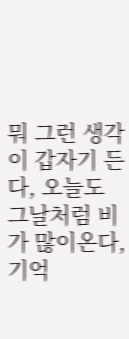뭐 그런 생각이 갑자기 든다, 오늘도 그날처럼 비가 많이온다, 기억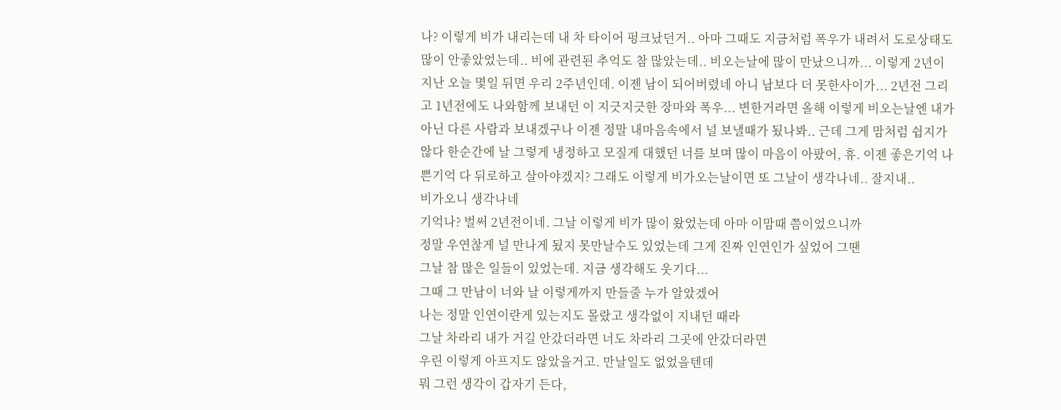나? 이렇게 비가 내리는데 내 차 타이어 펑크났던거.. 아마 그때도 지금처럼 폭우가 내려서 도로상태도 많이 안좋았었는데.. 비에 관련된 추억도 참 많았는데.. 비오는날에 많이 만났으니까... 이렇게 2년이 지난 오늘 몇일 뒤면 우리 2주년인데. 이젠 남이 되어버렸네 아니 남보다 더 못한사이가... 2년전 그리고 1년전에도 나와함께 보내던 이 지긋지긋한 장마와 폭우... 변한거라면 올해 이렇게 비오는날엔 내가 아닌 다른 사람과 보내겠구나 이젠 정말 내마음속에서 널 보낼때가 됬나봐.. 근데 그게 맘처럼 쉽지가 않다 한순간에 날 그렇게 냉정하고 모질게 대했던 너를 보며 많이 마음이 아팠어, 휴. 이젠 좋은기억 나쁜기억 다 뒤로하고 살아야겠지? 그래도 이렇게 비가오는날이면 또 그날이 생각나네.. 잘지내..
비가오니 생각나네
기억나? 벌써 2년전이네. 그날 이렇게 비가 많이 왔었는데 아마 이맘때 쯤이었으니까
정말 우연찮게 널 만나게 됬지 못만날수도 있었는데 그게 진짜 인연인가 싶었어 그땐
그날 참 많은 일들이 있었는데. 지금 생각해도 웃기다...
그때 그 만남이 너와 날 이렇게까지 만들줄 누가 알았겠어
나는 정말 인연이란게 있는지도 몰랐고 생각없이 지내던 때라
그날 차라리 내가 거길 안갔더라면 너도 차라리 그곳에 안갔더라면
우린 이렇게 아프지도 않았을거고. 만날일도 없었을텐데
뭐 그런 생각이 갑자기 든다,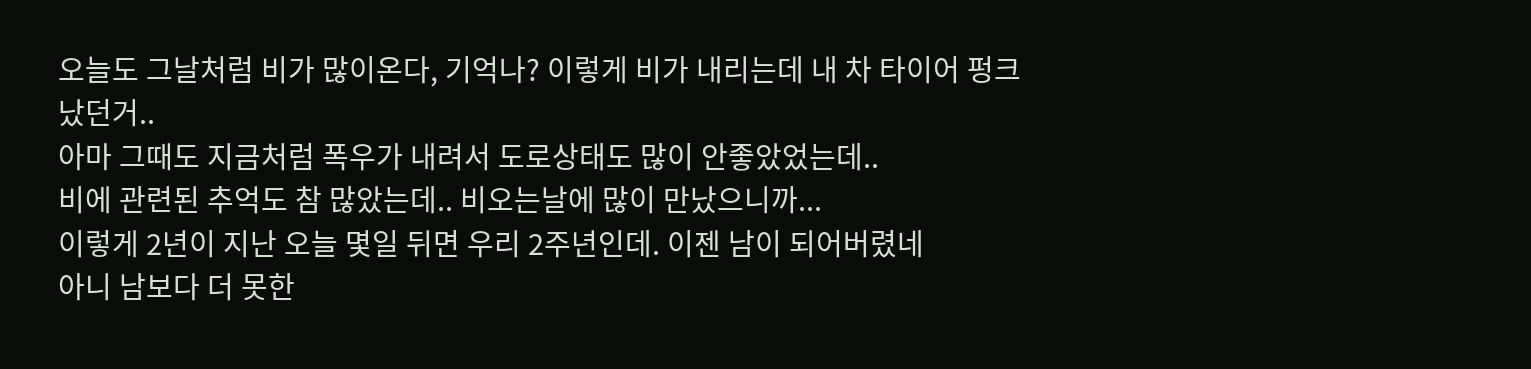오늘도 그날처럼 비가 많이온다, 기억나? 이렇게 비가 내리는데 내 차 타이어 펑크났던거..
아마 그때도 지금처럼 폭우가 내려서 도로상태도 많이 안좋았었는데..
비에 관련된 추억도 참 많았는데.. 비오는날에 많이 만났으니까...
이렇게 2년이 지난 오늘 몇일 뒤면 우리 2주년인데. 이젠 남이 되어버렸네
아니 남보다 더 못한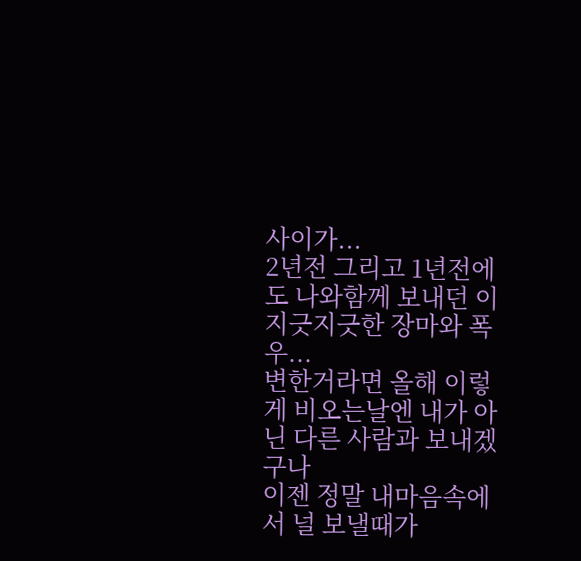사이가...
2년전 그리고 1년전에도 나와함께 보내던 이 지긋지긋한 장마와 폭우...
변한거라면 올해 이렇게 비오는날엔 내가 아닌 다른 사람과 보내겠구나
이젠 정말 내마음속에서 널 보낼때가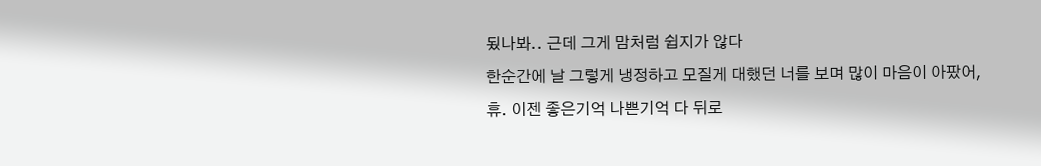됬나봐.. 근데 그게 맘처럼 쉽지가 않다
한순간에 날 그렇게 냉정하고 모질게 대했던 너를 보며 많이 마음이 아팠어,
휴. 이젠 좋은기억 나쁜기억 다 뒤로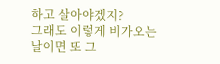하고 살아야겠지?
그래도 이렇게 비가오는날이면 또 그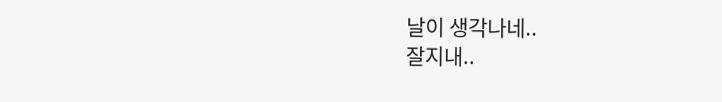날이 생각나네..
잘지내..